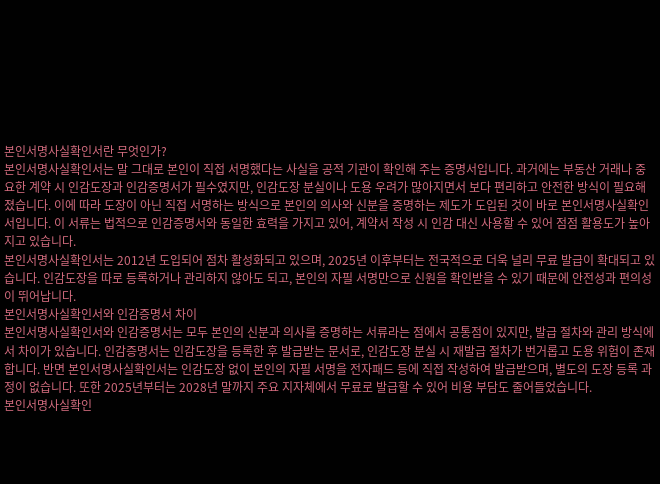본인서명사실확인서란 무엇인가?
본인서명사실확인서는 말 그대로 본인이 직접 서명했다는 사실을 공적 기관이 확인해 주는 증명서입니다. 과거에는 부동산 거래나 중요한 계약 시 인감도장과 인감증명서가 필수였지만, 인감도장 분실이나 도용 우려가 많아지면서 보다 편리하고 안전한 방식이 필요해졌습니다. 이에 따라 도장이 아닌 직접 서명하는 방식으로 본인의 의사와 신분을 증명하는 제도가 도입된 것이 바로 본인서명사실확인서입니다. 이 서류는 법적으로 인감증명서와 동일한 효력을 가지고 있어, 계약서 작성 시 인감 대신 사용할 수 있어 점점 활용도가 높아지고 있습니다.
본인서명사실확인서는 2012년 도입되어 점차 활성화되고 있으며, 2025년 이후부터는 전국적으로 더욱 널리 무료 발급이 확대되고 있습니다. 인감도장을 따로 등록하거나 관리하지 않아도 되고, 본인의 자필 서명만으로 신원을 확인받을 수 있기 때문에 안전성과 편의성이 뛰어납니다.
본인서명사실확인서와 인감증명서 차이
본인서명사실확인서와 인감증명서는 모두 본인의 신분과 의사를 증명하는 서류라는 점에서 공통점이 있지만, 발급 절차와 관리 방식에서 차이가 있습니다. 인감증명서는 인감도장을 등록한 후 발급받는 문서로, 인감도장 분실 시 재발급 절차가 번거롭고 도용 위험이 존재합니다. 반면 본인서명사실확인서는 인감도장 없이 본인의 자필 서명을 전자패드 등에 직접 작성하여 발급받으며, 별도의 도장 등록 과정이 없습니다. 또한 2025년부터는 2028년 말까지 주요 지자체에서 무료로 발급할 수 있어 비용 부담도 줄어들었습니다.
본인서명사실확인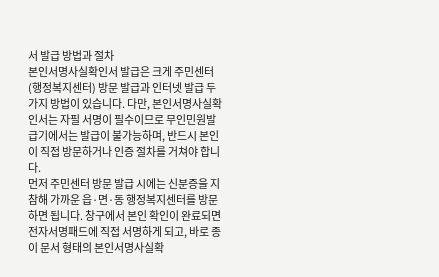서 발급 방법과 절차
본인서명사실확인서 발급은 크게 주민센터(행정복지센터) 방문 발급과 인터넷 발급 두 가지 방법이 있습니다. 다만, 본인서명사실확인서는 자필 서명이 필수이므로 무인민원발급기에서는 발급이 불가능하며, 반드시 본인이 직접 방문하거나 인증 절차를 거쳐야 합니다.
먼저 주민센터 방문 발급 시에는 신분증을 지참해 가까운 읍·면·동 행정복지센터를 방문하면 됩니다. 창구에서 본인 확인이 완료되면 전자서명패드에 직접 서명하게 되고, 바로 종이 문서 형태의 본인서명사실확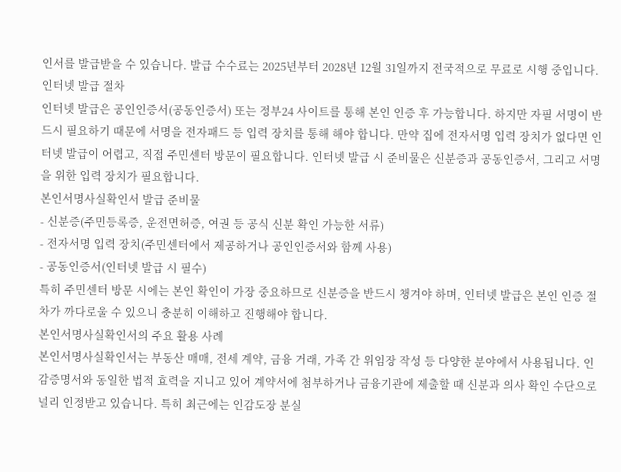인서를 발급받을 수 있습니다. 발급 수수료는 2025년부터 2028년 12월 31일까지 전국적으로 무료로 시행 중입니다.
인터넷 발급 절차
인터넷 발급은 공인인증서(공동인증서) 또는 정부24 사이트를 통해 본인 인증 후 가능합니다. 하지만 자필 서명이 반드시 필요하기 때문에 서명을 전자패드 등 입력 장치를 통해 해야 합니다. 만약 집에 전자서명 입력 장치가 없다면 인터넷 발급이 어렵고, 직접 주민센터 방문이 필요합니다. 인터넷 발급 시 준비물은 신분증과 공동인증서, 그리고 서명을 위한 입력 장치가 필요합니다.
본인서명사실확인서 발급 준비물
- 신분증(주민등록증, 운전면허증, 여권 등 공식 신분 확인 가능한 서류)
- 전자서명 입력 장치(주민센터에서 제공하거나 공인인증서와 함께 사용)
- 공동인증서(인터넷 발급 시 필수)
특히 주민센터 방문 시에는 본인 확인이 가장 중요하므로 신분증을 반드시 챙겨야 하며, 인터넷 발급은 본인 인증 절차가 까다로울 수 있으니 충분히 이해하고 진행해야 합니다.
본인서명사실확인서의 주요 활용 사례
본인서명사실확인서는 부동산 매매, 전세 계약, 금융 거래, 가족 간 위임장 작성 등 다양한 분야에서 사용됩니다. 인감증명서와 동일한 법적 효력을 지니고 있어 계약서에 첨부하거나 금융기관에 제출할 때 신분과 의사 확인 수단으로 널리 인정받고 있습니다. 특히 최근에는 인감도장 분실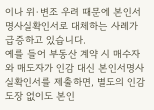이나 위·변조 우려 때문에 본인서명사실확인서로 대체하는 사례가 급증하고 있습니다.
예를 들어 부동산 계약 시 매수자와 매도자가 인감 대신 본인서명사실확인서를 제출하면, 별도의 인감도장 없이도 본인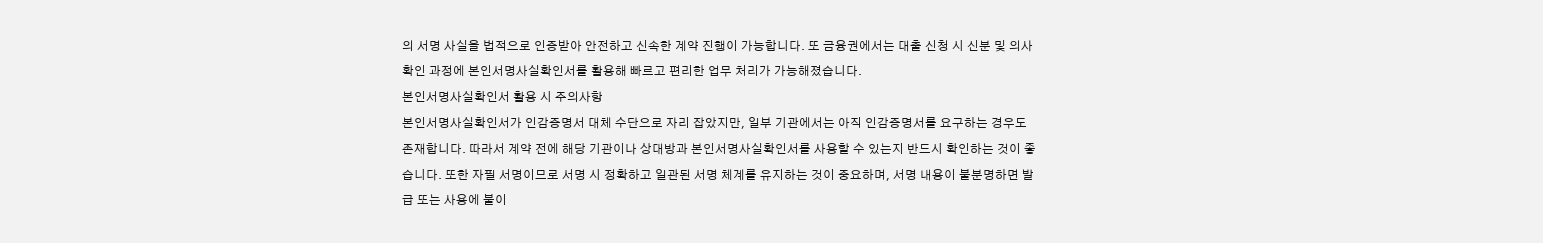의 서명 사실을 법적으로 인증받아 안전하고 신속한 계약 진행이 가능합니다. 또 금융권에서는 대출 신청 시 신분 및 의사 확인 과정에 본인서명사실확인서를 활용해 빠르고 편리한 업무 처리가 가능해졌습니다.
본인서명사실확인서 활용 시 주의사항
본인서명사실확인서가 인감증명서 대체 수단으로 자리 잡았지만, 일부 기관에서는 아직 인감증명서를 요구하는 경우도 존재합니다. 따라서 계약 전에 해당 기관이나 상대방과 본인서명사실확인서를 사용할 수 있는지 반드시 확인하는 것이 좋습니다. 또한 자필 서명이므로 서명 시 정확하고 일관된 서명 체계를 유지하는 것이 중요하며, 서명 내용이 불분명하면 발급 또는 사용에 불이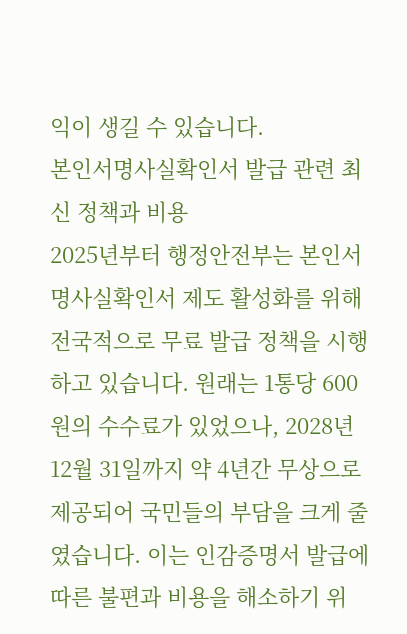익이 생길 수 있습니다.
본인서명사실확인서 발급 관련 최신 정책과 비용
2025년부터 행정안전부는 본인서명사실확인서 제도 활성화를 위해 전국적으로 무료 발급 정책을 시행하고 있습니다. 원래는 1통당 600원의 수수료가 있었으나, 2028년 12월 31일까지 약 4년간 무상으로 제공되어 국민들의 부담을 크게 줄였습니다. 이는 인감증명서 발급에 따른 불편과 비용을 해소하기 위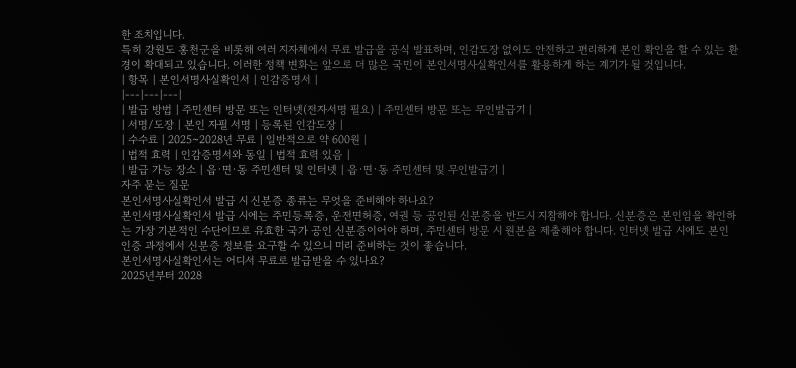한 조치입니다.
특히 강원도 홍천군을 비롯해 여러 지자체에서 무료 발급을 공식 발표하며, 인감도장 없이도 안전하고 편리하게 본인 확인을 할 수 있는 환경이 확대되고 있습니다. 이러한 정책 변화는 앞으로 더 많은 국민이 본인서명사실확인서를 활용하게 하는 계기가 될 것입니다.
| 항목 | 본인서명사실확인서 | 인감증명서 |
|---|---|---|
| 발급 방법 | 주민센터 방문 또는 인터넷(전자서명 필요) | 주민센터 방문 또는 무인발급기 |
| 서명/도장 | 본인 자필 서명 | 등록된 인감도장 |
| 수수료 | 2025~2028년 무료 | 일반적으로 약 600원 |
| 법적 효력 | 인감증명서와 동일 | 법적 효력 있음 |
| 발급 가능 장소 | 읍·면·동 주민센터 및 인터넷 | 읍·면·동 주민센터 및 무인발급기 |
자주 묻는 질문
본인서명사실확인서 발급 시 신분증 종류는 무엇을 준비해야 하나요?
본인서명사실확인서 발급 시에는 주민등록증, 운전면허증, 여권 등 공인된 신분증을 반드시 지참해야 합니다. 신분증은 본인임을 확인하는 가장 기본적인 수단이므로 유효한 국가 공인 신분증이어야 하며, 주민센터 방문 시 원본을 제출해야 합니다. 인터넷 발급 시에도 본인 인증 과정에서 신분증 정보를 요구할 수 있으니 미리 준비하는 것이 좋습니다.
본인서명사실확인서는 어디서 무료로 발급받을 수 있나요?
2025년부터 2028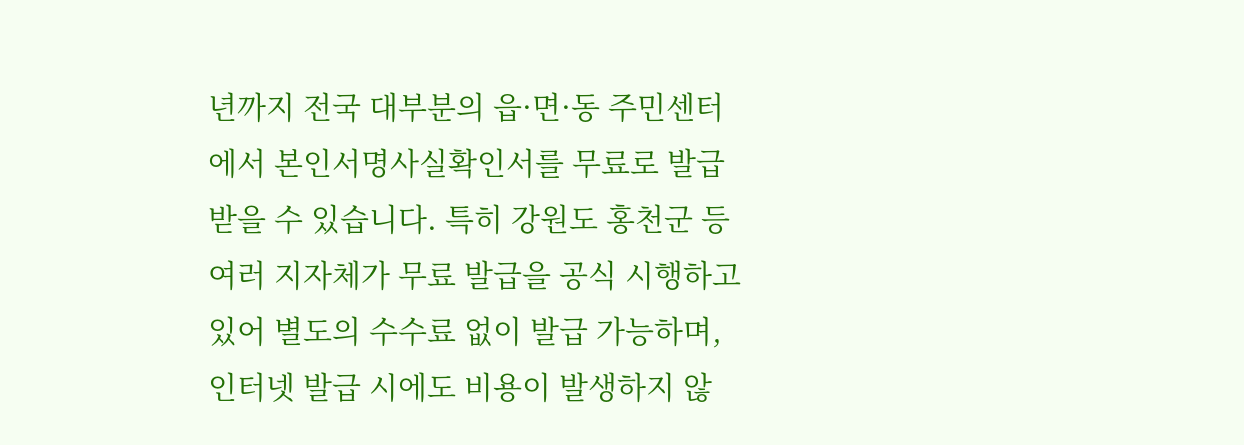년까지 전국 대부분의 읍·면·동 주민센터에서 본인서명사실확인서를 무료로 발급받을 수 있습니다. 특히 강원도 홍천군 등 여러 지자체가 무료 발급을 공식 시행하고 있어 별도의 수수료 없이 발급 가능하며, 인터넷 발급 시에도 비용이 발생하지 않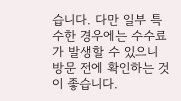습니다. 다만 일부 특수한 경우에는 수수료가 발생할 수 있으니 방문 전에 확인하는 것이 좋습니다.